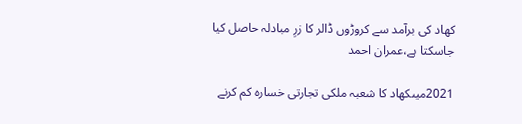کھاد کی برآمد سے کروڑوں ڈالر کا زرِ مبادلہ حاصل کیا جاسکتا ہے،عمران احمد

2021میںکھاد کا شعبہ ملکی تجارتی خسارہ کم کرنے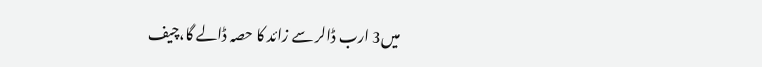میں3 ارب ڈالر سے زائد کا حصہ ڈالے گا،چیف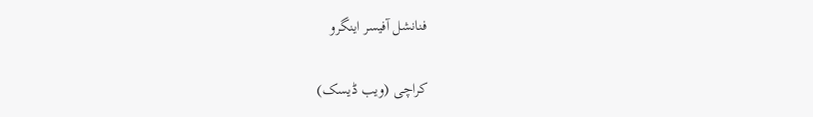فنانشل آفیسر اینگرو

کراچی (ویب ڈیسک)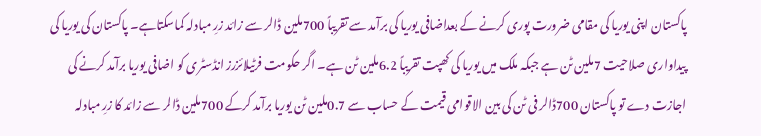پاکستان اپنی یوریا کی مقامی ضرورت پوری کرنے کے بعداضافی یوریا کی برآمد سے تقریباً 700ملین ڈالر سے زائد زرِ مبادلہ کماسکتاہے۔ پاکستان کی یوریا کی پیداواری صلاحیت 7ملین ٹن ہے جبکہ ملک میں یوریا کی کھپت تقریباً 6.2ملین ٹن ہے۔ اگر حکومت فرٹیلائزرز انڈسٹری کو اضافی یوریا برآمد کرنے کی اجازت دے تو پاکستان 700ڈالر فی ٹن کی بین الاقوامی قیمت کے حساب سے 0.7ملین ٹن یوریا برآمد کرکے 700ملین ڈالر سے زائد کا زرِ مبادلہ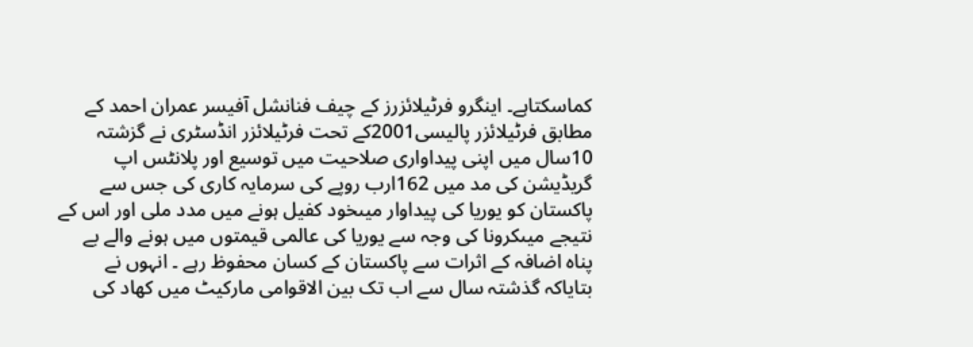کماسکتاہے۔ اینگرو فرٹیلائزرز کے چیف فنانشل آفیسر عمران احمد کے مطابق فرٹیلائزر پالیسی2001کے تحت فرٹیلائزر انڈسٹری نے گزشتہ 10سال میں اپنی پیداواری صلاحیت میں توسیع اور پلانٹس اپ گریڈیشن کی مد میں 162ارب روپے کی سرمایہ کاری کی جس سے پاکستان کو یوریا کی پیداوار میںخود کفیل ہونے میں مدد ملی اور اس کے نتیجے میںکرونا کی وجہ سے یوریا کی عالمی قیمتوں میں ہونے والے بے پناہ اضافہ کے اثرات سے پاکستان کے کسان محفوظ رہے ۔ انہوں نے بتایاکہ گذشتہ سال سے اب تک بین الاقوامی مارکیٹ میں کھاد کی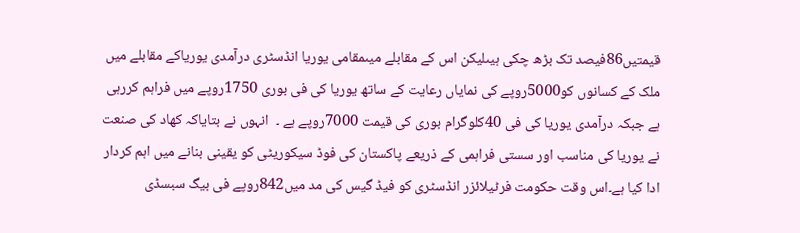قیمتیں86فیصد تک بڑھ چکی ہیںلیکن اس کے مقابلے میںمقامی یوریا انڈسٹری درآمدی یوریاکے مقابلے میں ملک کے کسانوں کو5000روپے کی نمایاں رعایت کے ساتھ یوریا کی فی بوری 1750روپے میں فراہم کررہی ہے جبکہ درآمدی یوریا کی فی 40کلوگرام بوری کی قیمت 7000روپے ہے ۔  انہوں نے بتایاکہ کھاد کی صنعت نے یوریا کی مناسب اور سستی فراہمی کے ذریعے پاکستان کی فوڈ سیکوریٹی کو یقینی بنانے میں اہم کردار ادا کیا ہے۔اس وقت حکومت فرٹیلائزر انڈسٹری کو فیڈ گیس کی مد میں842روپے فی بیگ سبسڈی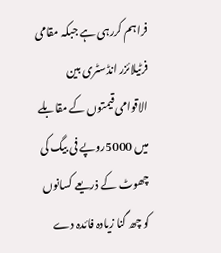فراہم کررہی ہے جبکہ مقامی فرٹیلائزر انڈسٹری بین الاقوامی قیمتوں کے مقابلے میں 5000روپے فی بیگ کی چھوٹ کے ذریعے کسانوں کو چھ گنا زیادہ فائدہ دے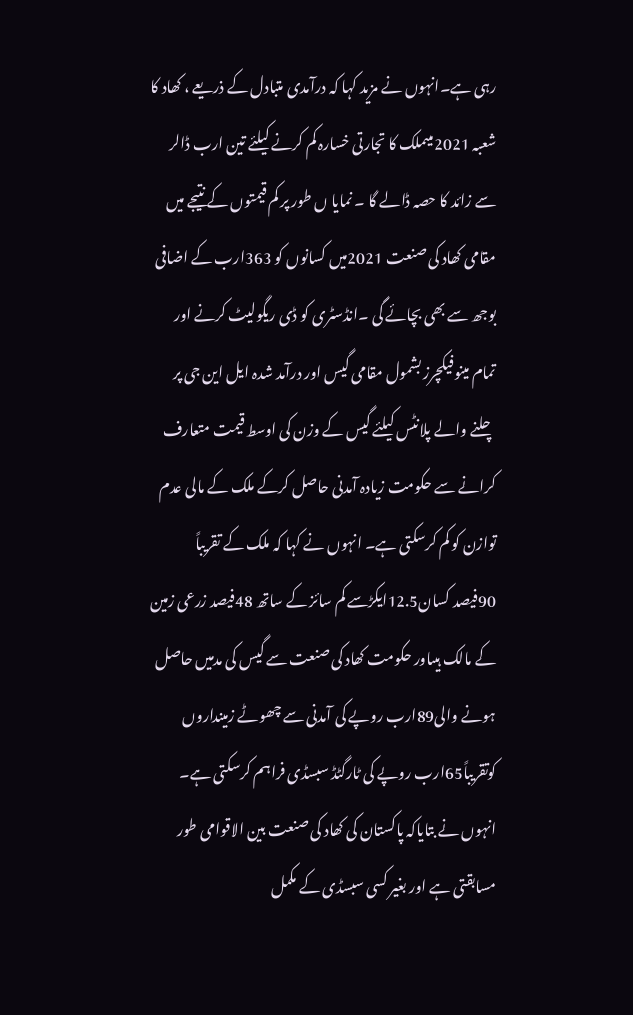رہی ہے۔انہوں نے مزید کہا کہ درآمدی متبادل کے ذریعے ، کھاد کا شعبہ 2021میںملک کا تجارتی خسارہ کم کرنے کیلئے تین ارب ڈالر سے زائد کا حصہ ڈالے گا ۔ نمایا ں طور پر کم قیمتوں کے نتیجے میں مقامی کھاد کی صنعت 2021میں کسانوں کو 363ارب کے اضافی بوجھ سے بھی بچائے گی ۔انڈسٹری کو ڈی ریگولیٹ کرنے اور تمام مینوفیکچرز بشمول مقامی گیس اور درآمد شدہ ایل این جی پر چلنے والے پلانٹس کیلئے گیس کے وزن کی اوسط قیمت متعارف کرانے سے حکومت زیادہ آمدنی حاصل کرکے ملک کے مالی عدم توازن کو کم کرسکتی ہے۔ انہوں نے کہا کہ ملک کے تقریباً 90فیصد کسان12.5ایکڑسے کم سائز کے ساتھ 48فیصد زرعی زمین کے مالک ہیںاور حکومت کھاد کی صنعت سے گیس کی مدمیں حاصل ہونے والی89ارب روپے کی آمدنی سے چھوٹے زمینداروں کوتقریباً65ارب روپے کی ٹارگٹڈ سبسڈی فراہم کرسکتی ہے۔ انہوں نے بتایاکہ پاکستان کی کھاد کی صنعت بین الاقوامی طور مسابقتی ہے اور بغیر کسی سبسڈی کے مکمل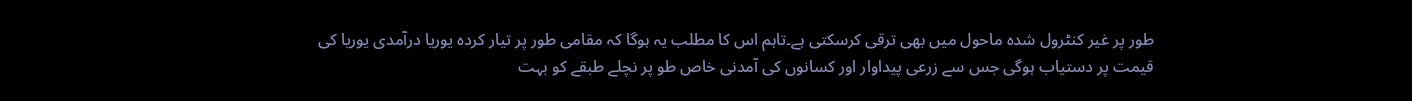طور پر غیر کنٹرول شدہ ماحول میں بھی ترقی کرسکتی ہے۔تاہم اس کا مطلب یہ ہوگا کہ مقامی طور پر تیار کردہ یوریا درآمدی یوریا کی قیمت پر دستیاب ہوگی جس سے زرعی پیداوار اور کسانوں کی آمدنی خاص طو پر نچلے طبقے کو بہت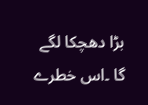بڑا دھچکا لگے گا ۔اس خطرے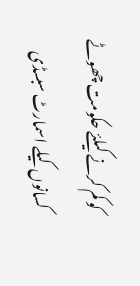کو کم کرنے کیلئے حکومت چھوٹے کسانوں کیلے اسمارٹ سبسڈی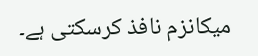میکانزم نافذ کرسکتی ہے۔